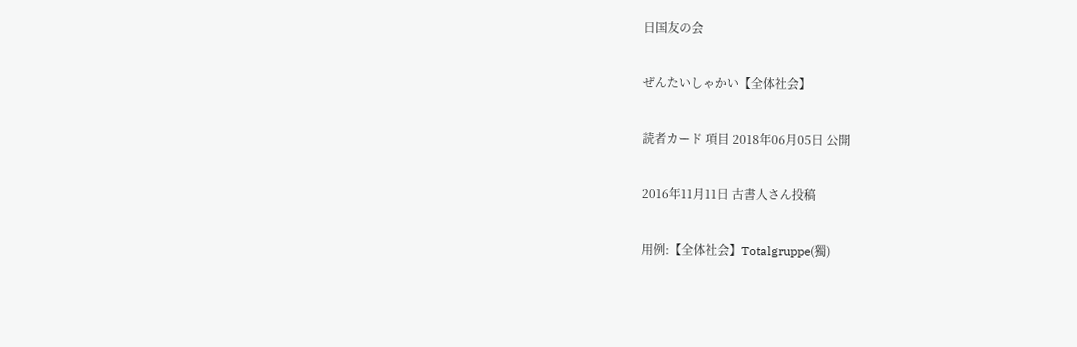日国友の会

ぜんたいしゃかい【全体社会】

読者カード 項目 2018年06月05日 公開

2016年11月11日 古書人さん投稿

用例:【全体社会】Totalgruppe(獨)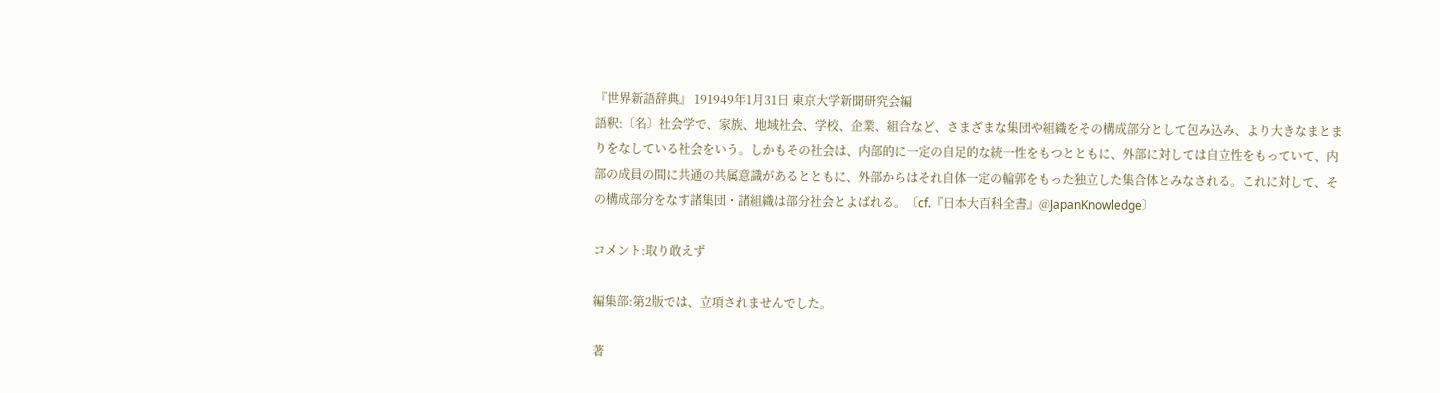『世界新語辞典』 191949年1月31日 東京大学新聞研究会編
語釈:〔名〕社会学で、家族、地域社会、学校、企業、組合など、さまざまな集団や組織をその構成部分として包み込み、より大きなまとまりをなしている社会をいう。しかもその社会は、内部的に一定の自足的な統一性をもつとともに、外部に対しては自立性をもっていて、内部の成員の間に共通の共属意識があるとともに、外部からはそれ自体一定の輪郭をもった独立した集合体とみなされる。これに対して、その構成部分をなす諸集団・諸組織は部分社会とよばれる。〔cf.『日本大百科全書』@JapanKnowledge〕

コメント:取り敢えず

編集部:第2版では、立項されませんでした。

著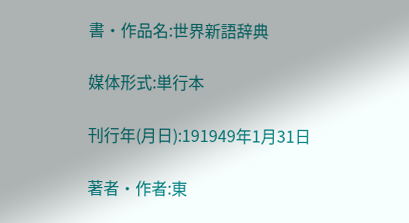書・作品名:世界新語辞典

媒体形式:単行本

刊行年(月日):191949年1月31日

著者・作者:東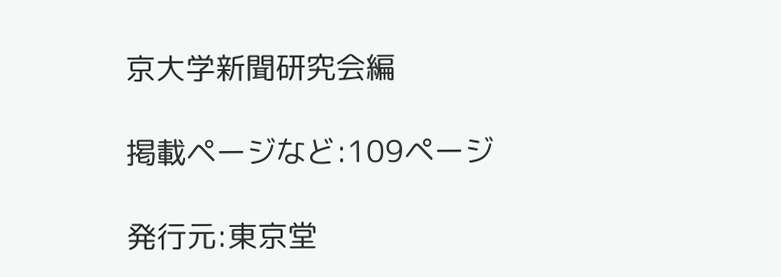京大学新聞研究会編

掲載ページなど:109ページ

発行元:東京堂